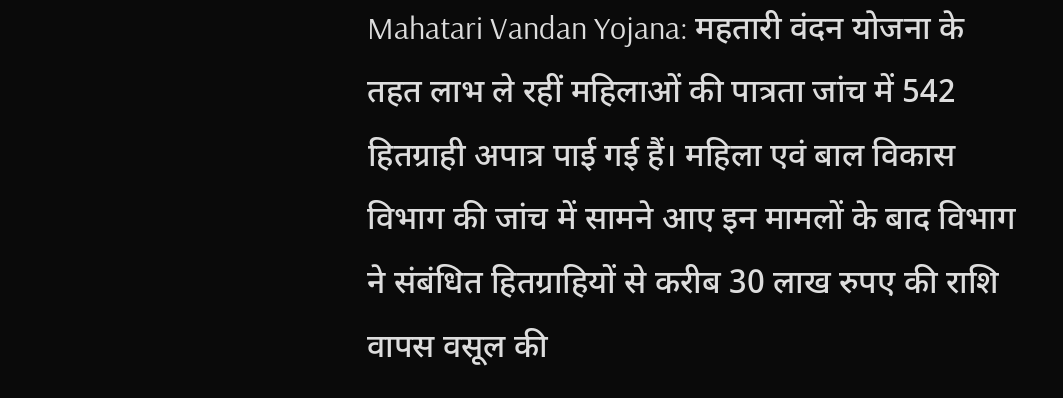Mahatari Vandan Yojana: महतारी वंदन योजना के तहत लाभ ले रहीं महिलाओं की पात्रता जांच में 542 हितग्राही अपात्र पाई गई हैं। महिला एवं बाल विकास विभाग की जांच में सामने आए इन मामलों के बाद विभाग ने संबंधित हितग्राहियों से करीब 30 लाख रुपए की राशि वापस वसूल की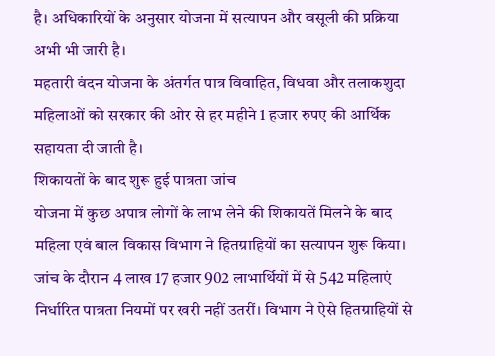है। अधिकारियों के अनुसार योजना में सत्यापन और वसूली की प्रक्रिया अभी भी जारी है।
महतारी वंदन योजना के अंतर्गत पात्र विवाहित, विधवा और तलाकशुदा महिलाओं को सरकार की ओर से हर महीने 1 हजार रुपए की आर्थिक सहायता दी जाती है।
शिकायतों के बाद शुरू हुई पात्रता जांच
योजना में कुछ अपात्र लोगों के लाभ लेने की शिकायतें मिलने के बाद महिला एवं बाल विकास विभाग ने हितग्राहियों का सत्यापन शुरू किया। जांच के दौरान 4 लाख 17 हजार 902 लाभार्थियों में से 542 महिलाएं निर्धारित पात्रता नियमों पर खरी नहीं उतरीं। विभाग ने ऐसे हितग्राहियों से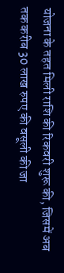योजना के तहत मिली राशि की रिकवरी शुरू की, जिसमें अब तक करीब 30 लाख रुपए की वसूली की जा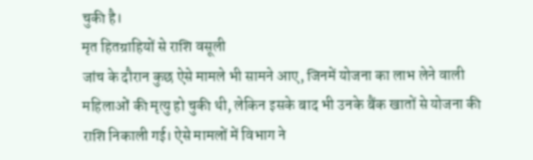चुकी है।
मृत हितग्राहियों से राशि वसूली
जांच के दौरान कुछ ऐसे मामले भी सामने आए, जिनमें योजना का लाभ लेने वाली महिलाओं की मृत्यु हो चुकी थी, लेकिन इसके बाद भी उनके बैंक खातों से योजना की राशि निकाली गई। ऐसे मामलों में विभाग ने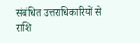संबंधित उत्तराधिकारियों से राशि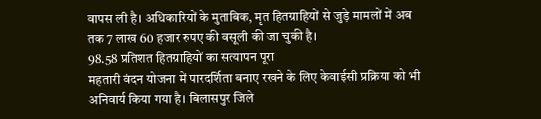वापस ली है। अधिकारियों के मुताबिक, मृत हितग्राहियों से जुड़े मामलों में अब तक 7 लाख 60 हजार रुपए की वसूली की जा चुकी है।
98.58 प्रतिशत हितग्राहियों का सत्यापन पूरा
महतारी वंदन योजना में पारदर्शिता बनाए रखने के लिए केवाईसी प्रक्रिया को भी अनिवार्य किया गया है। बिलासपुर जिले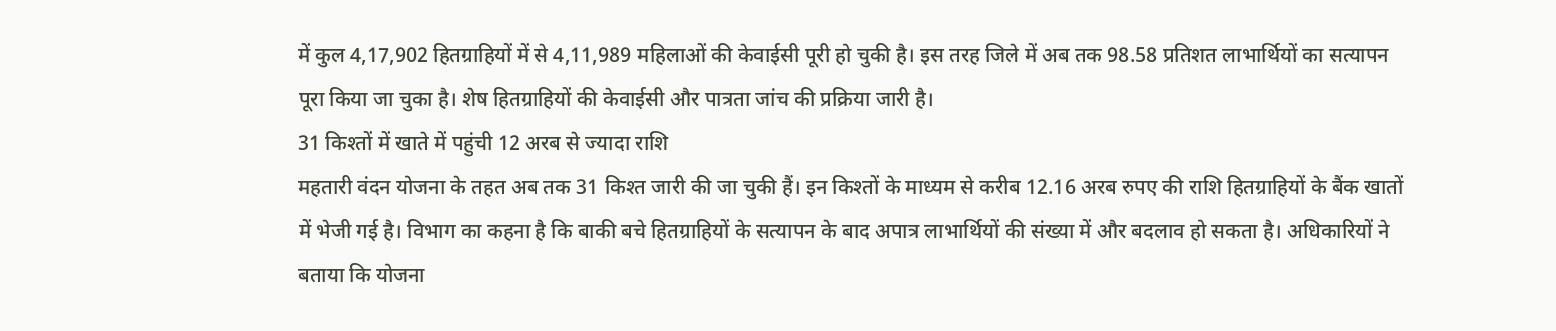में कुल 4,17,902 हितग्राहियों में से 4,11,989 महिलाओं की केवाईसी पूरी हो चुकी है। इस तरह जिले में अब तक 98.58 प्रतिशत लाभार्थियों का सत्यापन पूरा किया जा चुका है। शेष हितग्राहियों की केवाईसी और पात्रता जांच की प्रक्रिया जारी है।
31 किश्तों में खाते में पहुंची 12 अरब से ज्यादा राशि
महतारी वंदन योजना के तहत अब तक 31 किश्त जारी की जा चुकी हैं। इन किश्तों के माध्यम से करीब 12.16 अरब रुपए की राशि हितग्राहियों के बैंक खातों में भेजी गई है। विभाग का कहना है कि बाकी बचे हितग्राहियों के सत्यापन के बाद अपात्र लाभार्थियों की संख्या में और बदलाव हो सकता है। अधिकारियों ने बताया कि योजना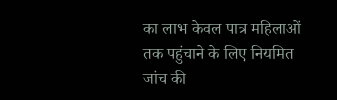का लाभ केवल पात्र महिलाओं तक पहुंचाने के लिए नियमित जांच की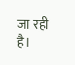जा रही है।